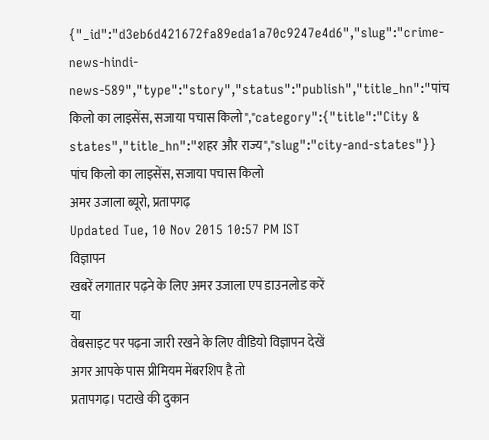{"_id":"d3eb6d421672fa89eda1a70c9247e4d6","slug":"crime-news-hindi-news-589","type":"story","status":"publish","title_hn":"पांच किलो का लाइसेंस, सजाया पचास किलो","category":{"title":"City & states","title_hn":"शहर और राज्य","slug":"city-and-states"}}
पांच किलो का लाइसेंस, सजाया पचास किलो
अमर उजाला ब्यूरो, प्रतापगढ़
Updated Tue, 10 Nov 2015 10:57 PM IST
विज्ञापन
खबरें लगातार पढ़ने के लिए अमर उजाला एप डाउनलोड करें
या
वेबसाइट पर पढ़ना जारी रखने के लिए वीडियो विज्ञापन देखें
अगर आपके पास प्रीमियम मेंबरशिप है तो
प्रतापगढ़। पटाखे की दुकान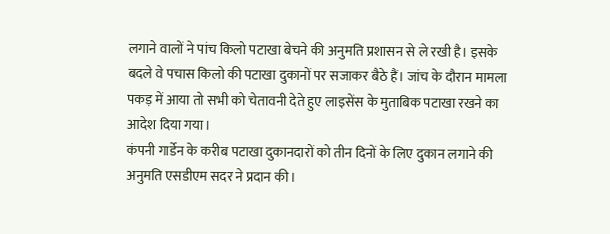लगाने वालों ने पांच किलो पटाखा बेचने की अनुमति प्रशासन से ले रखी है। इसके बदले वे पचास किलो की पटाखा दुकानों पर सजाकर बैठे हैं। जांच के दौरान मामला पकड़ में आया तो सभी को चेतावनी देते हुए लाइसेंस के मुताबिक पटाखा रखने का आदेश दिया गया।
कंपनी गार्डेन के करीब पटाखा दुकानदारों को तीन दिनों के लिए दुकान लगाने की अनुमति एसडीएम सदर ने प्रदान की।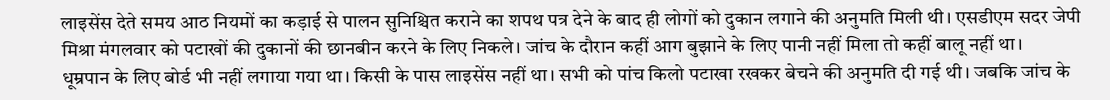लाइसेंस देते समय आठ नियमों का कड़ाई से पालन सुनिश्चित कराने का शपथ पत्र देने के बाद ही लोगों को दुकान लगाने की अनुमति मिली थी। एसडीएम सदर जेपी मिश्रा मंगलवार को पटाखों की दुकानों की छानबीन करने के लिए निकले। जांच के दौरान कहीं आग बुझाने के लिए पानी नहीं मिला तो कहीं बालू नहीं था।
धूम्रपान के लिए बोर्ड भी नहीं लगाया गया था। किसी के पास लाइसेंस नहीं था। सभी को पांच किलो पटाखा रखकर बेचने की अनुमति दी गई थी। जबकि जांच के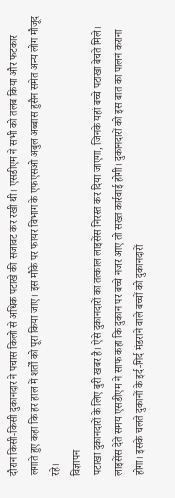दौरान किसी-किसी दुकानदार ने पचास किलो से अधिक पटाखे की सजावट कर रखी थी। एसडीएम ने सभी को तलब किया और फटकार लगाते हुए कहा कि हर हाल में शर्तों को पूरा किया जाए। इस मौके पर फायर विभाग के एफएसओ अबुल अब्बास हुसैन समेत अन्य लोग मौजूद रहे।
विज्ञापन
पटाखा दुकानदारों के लिए बुरी खबर है। ऐसे दुकानदारों का तत्काल लाइसेंस निरस्त कर दिया जाएगा, जिनके यहां बच्चे पटाखा बेचते मिले। लाइसेंस देते समय एसडीएम ने साफ कहा कि दुकान पर बच्चे नजर आए तो सख्त कार्रवाई होगी। दुकानदारों को इस बात का पालन कराना होगा। इसके चलते दुकानों के इर्द-गिर्द मंडराने वाले बच्चों को दुकानदारों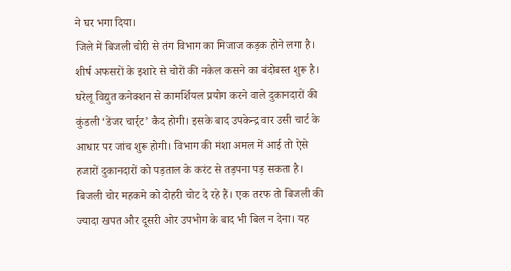ने घर भगा दिया।
जिले में बिजली चोरी से तंग विभाग का मिजाज कड़क होने लगा है। शीर्ष अफसरों के इशारे से चोरों की नकेल कसने का बंदोबस्त शुरू है। घरेलू विद्युत कनेक्शन से कामर्शियल प्रयोग करने वाले दुकानदारों की कुंडली ‘डेंजर चार्र्ट’ कैद होगी। इसके बाद उपकेन्द्र वार उसी चार्ट के आधार पर जांच शुरू होगी। विभाग की मंशा अमल में आई तो ऐसे हजारों दुकानदारों को पड़ताल के करंट से तड़पना पड़ सकता है।
बिजली चोर महकमे को दोहरी चोट दे रहे हैं। एक तरफ तो बिजली की ज्यादा खपत और दूसरी ओर उपभोग के बाद भी बिल न देना। यह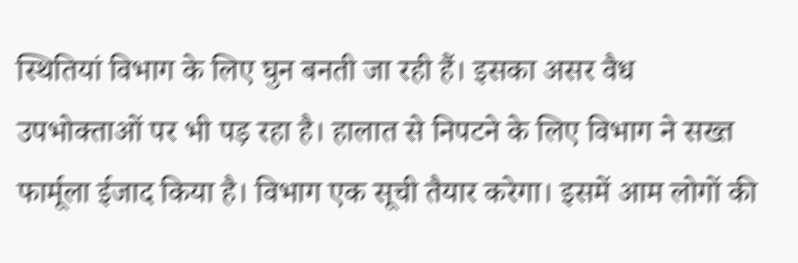स्थितियां विभाग के लिए घुन बनती जा रही हैं। इसका असर वैध उपभोक्ताओं पर भी पड़ रहा है। हालात से निपटने के लिए विभाग ने सख्त फार्मूला ईजाद किया है। विभाग एक सूची तैयार करेगा। इसमें आम लोगों की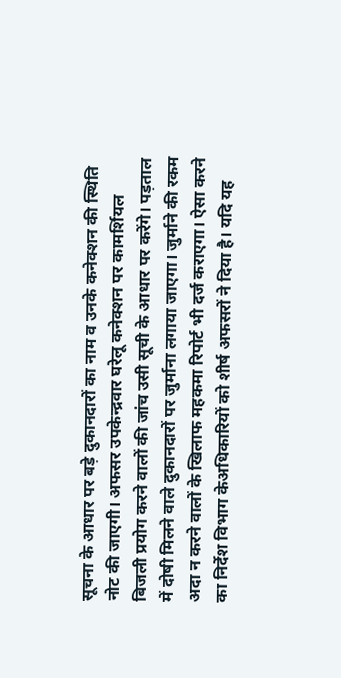सूचना के आधार पर बड़े दुकानदारों का नाम व उनके कनेक्शन की स्थिति नोट की जाएगी। अफसर उपकेन्द्रवार घरेलू कनेक्शन पर कामर्शियल बिजली प्रयोग करने वालों की जांच उसी सूची के आधार पर करेंगे। पड़ताल में दोषी मिलने वाले दुकानदारों पर जुर्माना लगाया जाएगा। जुर्माने की रकम अदा न करने वालों के खिलाफ महकमा रिपोर्ट भी दर्ज कराएगा। ऐसा करने का निर्देश विभाग केअधिकारियों को शीर्ष अफसरों ने दिया है। यदि यह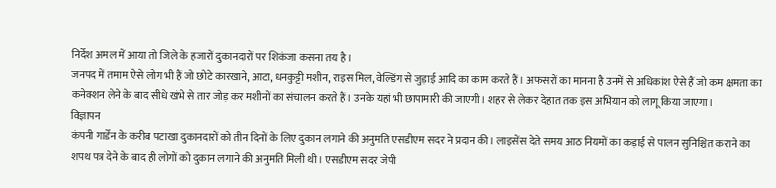निर्देश अमल में आया तो जिले के हजारों दुकानदारों पर शिकंजा कसना तय है।
जनपद में तमाम ऐसे लोग भी हैं जो छोटे कारखाने, आटा, धनकुट्टी मशीन, राइस मिल, वेल्डिंग से जुड़ाई आदि का काम करते हैं। अफसरों का मानना है उनमें से अधिकांश ऐसे हैं जो कम क्षमता का कनेक्शन लेने के बाद सीधे खंभे से तार जोड़ कर मशीनों का संचालन करते हैं। उनके यहां भी छापामारी की जाएगी। शहर से लेकर देहात तक इस अभियान को लागू किया जाएगा।
विज्ञापन
कंपनी गार्डेन के करीब पटाखा दुकानदारों को तीन दिनों के लिए दुकान लगाने की अनुमति एसडीएम सदर ने प्रदान की। लाइसेंस देते समय आठ नियमों का कड़ाई से पालन सुनिश्चित कराने का शपथ पत्र देने के बाद ही लोगों को दुकान लगाने की अनुमति मिली थी। एसडीएम सदर जेपी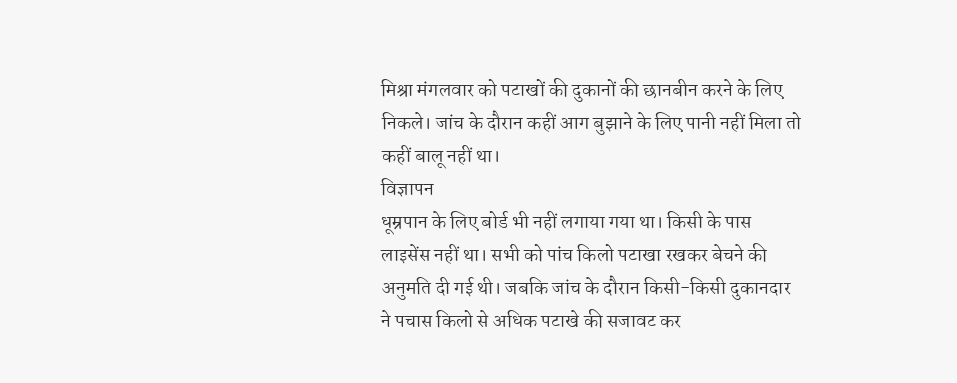मिश्रा मंगलवार को पटाखों की दुकानों की छानबीन करने के लिए निकले। जांच के दौरान कहीं आग बुझाने के लिए पानी नहीं मिला तो कहीं बालू नहीं था।
विज्ञापन
धूम्रपान के लिए बोर्ड भी नहीं लगाया गया था। किसी के पास लाइसेंस नहीं था। सभी को पांच किलो पटाखा रखकर बेचने की अनुमति दी गई थी। जबकि जांच के दौरान किसी-किसी दुकानदार ने पचास किलो से अधिक पटाखे की सजावट कर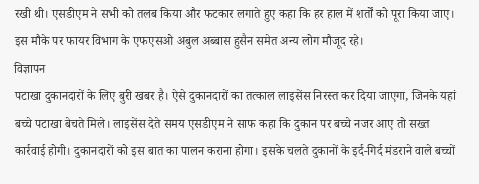रखी थी। एसडीएम ने सभी को तलब किया और फटकार लगाते हुए कहा कि हर हाल में शर्तों को पूरा किया जाए। इस मौके पर फायर विभाग के एफएसओ अबुल अब्बास हुसैन समेत अन्य लोग मौजूद रहे।
विज्ञापन
पटाखा दुकानदारों के लिए बुरी खबर है। ऐसे दुकानदारों का तत्काल लाइसेंस निरस्त कर दिया जाएगा, जिनके यहां बच्चे पटाखा बेचते मिले। लाइसेंस देते समय एसडीएम ने साफ कहा कि दुकान पर बच्चे नजर आए तो सख्त कार्रवाई होगी। दुकानदारों को इस बात का पालन कराना होगा। इसके चलते दुकानों के इर्द-गिर्द मंडराने वाले बच्चों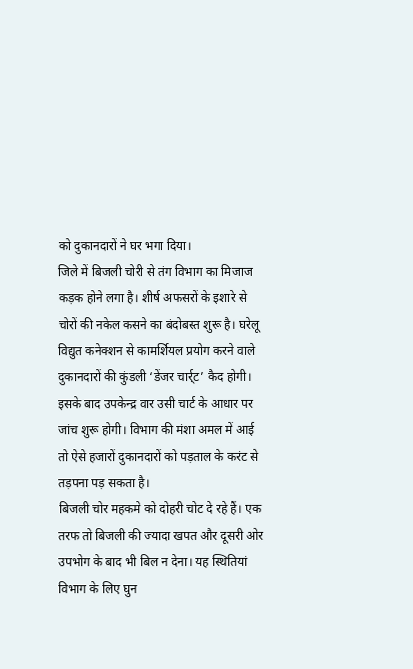को दुकानदारों ने घर भगा दिया।
जिले में बिजली चोरी से तंग विभाग का मिजाज कड़क होने लगा है। शीर्ष अफसरों के इशारे से चोरों की नकेल कसने का बंदोबस्त शुरू है। घरेलू विद्युत कनेक्शन से कामर्शियल प्रयोग करने वाले दुकानदारों की कुंडली ‘डेंजर चार्र्ट’ कैद होगी। इसके बाद उपकेन्द्र वार उसी चार्ट के आधार पर जांच शुरू होगी। विभाग की मंशा अमल में आई तो ऐसे हजारों दुकानदारों को पड़ताल के करंट से तड़पना पड़ सकता है।
बिजली चोर महकमे को दोहरी चोट दे रहे हैं। एक तरफ तो बिजली की ज्यादा खपत और दूसरी ओर उपभोग के बाद भी बिल न देना। यह स्थितियां विभाग के लिए घुन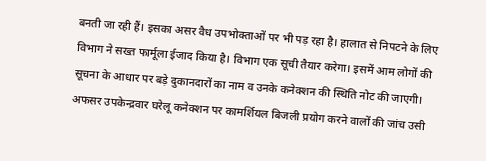बनती जा रही हैं। इसका असर वैध उपभोक्ताओं पर भी पड़ रहा है। हालात से निपटने के लिए विभाग ने सख्त फार्मूला ईजाद किया है। विभाग एक सूची तैयार करेगा। इसमें आम लोगों की सूचना के आधार पर बड़े दुकानदारों का नाम व उनके कनेक्शन की स्थिति नोट की जाएगी। अफसर उपकेन्द्रवार घरेलू कनेक्शन पर कामर्शियल बिजली प्रयोग करने वालों की जांच उसी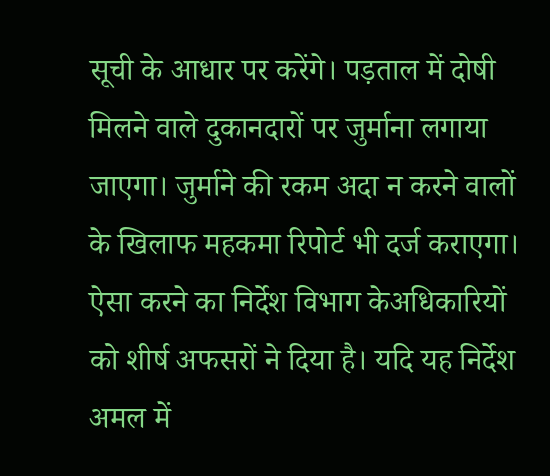सूची के आधार पर करेंगे। पड़ताल में दोषी मिलने वाले दुकानदारों पर जुर्माना लगाया जाएगा। जुर्माने की रकम अदा न करने वालों के खिलाफ महकमा रिपोर्ट भी दर्ज कराएगा। ऐसा करने का निर्देश विभाग केअधिकारियों को शीर्ष अफसरों ने दिया है। यदि यह निर्देश अमल में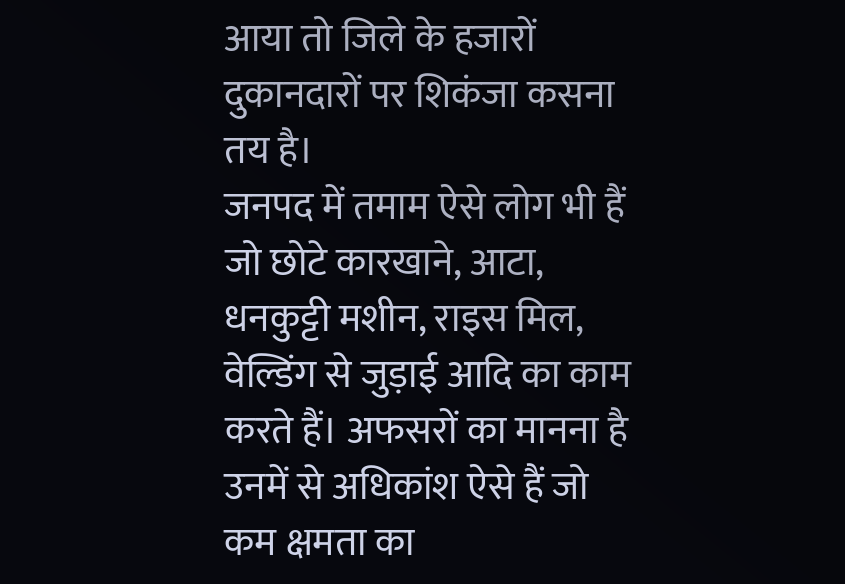आया तो जिले के हजारों दुकानदारों पर शिकंजा कसना तय है।
जनपद में तमाम ऐसे लोग भी हैं जो छोटे कारखाने, आटा, धनकुट्टी मशीन, राइस मिल, वेल्डिंग से जुड़ाई आदि का काम करते हैं। अफसरों का मानना है उनमें से अधिकांश ऐसे हैं जो कम क्षमता का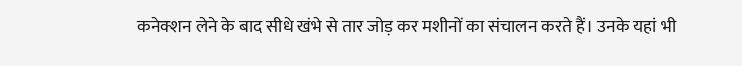कनेक्शन लेने के बाद सीधे खंभे से तार जोड़ कर मशीनों का संचालन करते हैं। उनके यहां भी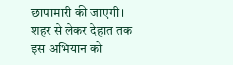छापामारी की जाएगी। शहर से लेकर देहात तक इस अभियान को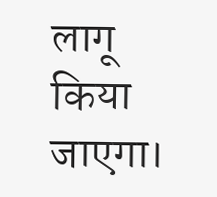लागू किया जाएगा।